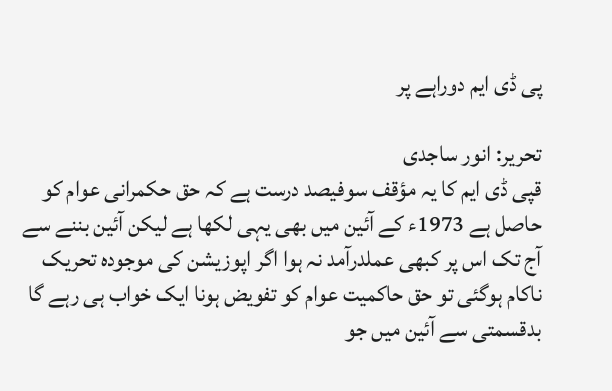پی ڈی ایم دوراہے پر

تحریر: انور ساجدی
قپی ڈی ایم کا یہ مؤقف سوفیصد درست ہے کہ حق حکمرانی عوام کو حاصل ہے 1973ء کے آئین میں بھی یہی لکھا ہے لیکن آئین بننے سے آج تک اس پر کبھی عملدرآمد نہ ہوا اگر اپوزیشن کی موجودہ تحریک ناکام ہوگئی تو حق حاکمیت عوام کو تفویض ہونا ایک خواب ہی رہے گا بدقسمتی سے آئین میں جو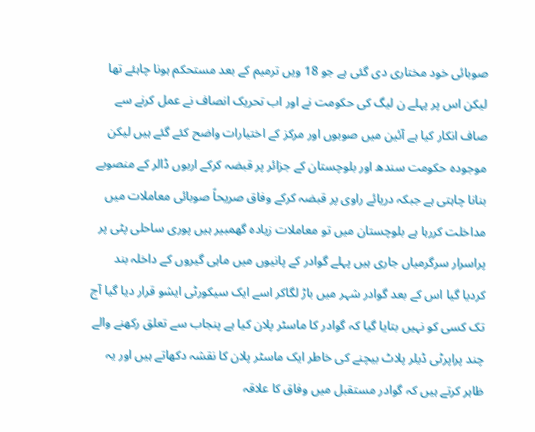صوبائی خود مختاری دی گئی ہے جو 18 ویں ترمیم کے بعد مستحکم ہونا چاہئے تھا لیکن اس پر پہلے ن لیگ کی حکومت نے اور اب تحریک انصاف نے عمل کرنے سے صاف انکار کیا ہے آئین میں صوبوں اور مرکز کے اختیارات واضح کئے گئے ہیں لیکن موجودہ حکومت سندھ اور بلوچستان کے جزائر پر قبضہ کرکے اربوں ڈالر کے منصوبے بنانا چاہتی ہے جبکہ دریائے راوی پر قبضہ کرکے وفاق صریحاً صوبائی معاملات میں مداخلت کررہا ہے بلوچستان میں تو معاملات زیادہ گھمبیر ہیں پوری ساحلی پٹی پر پراسرار سرگرمیاں جاری ہیں پہلے گوادر کے پانیوں میں ماہی گیروں کے داخلہ بند کردیا گیا اس کے بعد گوادر شہر میں باڑ لگاکر اسے ایک سیکورٹی ایشو قرار دیا گیا آج تک کسی کو نہیں بتایا گیا کہ گوادر کا ماسٹر پلان کیا ہے پنجاب سے تعلق رکھنے والے چند پراپرٹی ڈیلر پلاٹ بیچنے کی خاطر ایک ماسٹر پلان کا نقشہ دکھاتے ہیں اور یہ ظاہر کرتے ہیں کہ گوادر مستقبل میں وفاق کا علاقہ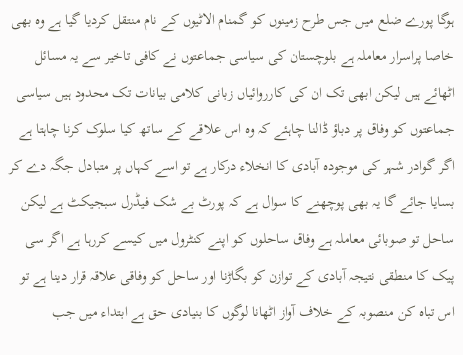ہوگا پورے ضلع میں جس طرح زمینوں کو گمنام الاٹیوں کے نام منتقل کردیا گیا ہے وہ بھی خاصا پراسرار معاملہ ہے بلوچستان کی سیاسی جماعتوں نے کافی تاخیر سے یہ مسائل اٹھائے ہیں لیکن ابھی تک ان کی کارروائیاں زبانی کلامی بیانات تک محدود ہیں سیاسی جماعتوں کو وفاق پر دباؤ ڈالنا چاہئے کہ وہ اس علاقے کے ساتھ کیا سلوک کرنا چاہتا ہے اگر گوادر شہر کی موجودہ آبادی کا انخلاء درکار ہے تو اسے کہاں پر متبادل جگہ دے کر بسایا جائے گا یہ بھی پوچھنے کا سوال ہے کہ پورٹ بے شک فیڈرل سبجیکٹ ہے لیکن ساحل تو صوبائی معاملہ ہے وفاق ساحلوں کو اپنے کنٹرول میں کیسے کررہا ہے اگر سی پیک کا منطقی نتیجہ آبادی کے توازن کو بگاڑنا اور ساحل کو وفاقی علاقہ قرار دینا ہے تو اس تباہ کن منصوبہ کے خلاف آواز اٹھانا لوگوں کا بنیادی حق ہے ابتداء میں جب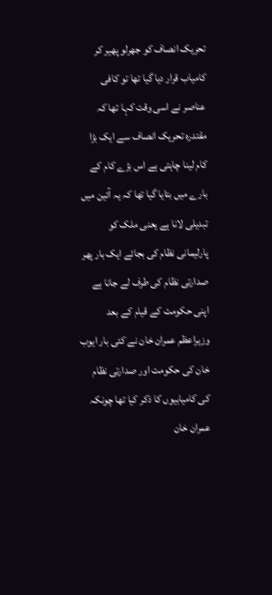تحریک انصاف کو جھرلو پھیر کر کامیاب قرار دیا گیا تھا تو کافی عناصر نے اسی وقت کہا تھا کہ مقتدرہ تحریک انصاف سے ایک بڑا کام لینا چاہتی ہے اس بڑے کام کے بارے میں بتایا گیا تھا کہ یہ آئین میں تبدیلی لانا ہے یعنی ملک کو پارلیمانی نظام کی بجائے ایک بار پھر صدارتی نظام کی طرف لے جانا ہے اپنی حکومت کے قیام کے بعد وزیراعظم عمران خان نے کئی بار ایوب خان کی حکومت اور صدارتی نظام کی کامیابیوں کا ذکر کیا تھا چونکہ عمران خان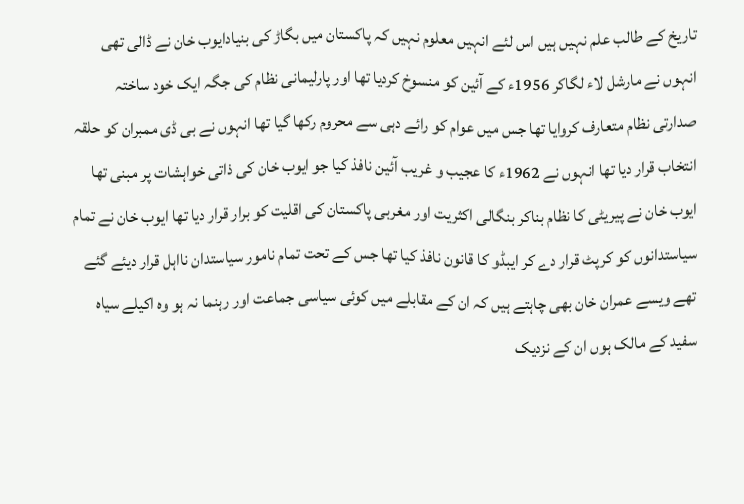تاریخ کے طالب علم نہیں ہیں اس لئے انہیں معلوم نہیں کہ پاکستان میں بگاڑ کی بنیادایوب خان نے ڈالی تھی انہوں نے مارشل لاء لگاکر 1956ء کے آئین کو منسوخ کردیا تھا اور پارلیمانی نظام کی جگہ ایک خود ساختہ صدارتی نظام متعارف کروایا تھا جس میں عوام کو رائے دہی سے محروم رکھا گیا تھا انہوں نے بی ڈی ممبران کو حلقہ انتخاب قرار دیا تھا انہوں نے 1962ء کا عجیب و غریب آئین نافذ کیا جو ایوب خان کی ذاتی خواہشات پر مبنی تھا ایوب خان نے پیریٹی کا نظام بناکر بنگالی اکثریت اور مغربی پاکستان کی اقلیت کو برار قرار دیا تھا ایوب خان نے تمام سیاستدانوں کو کرپٹ قرار دے کر ایبڈو کا قانون نافذ کیا تھا جس کے تحت تمام نامور سیاستدان نااہل قرار دیئے گئے تھے ویسے عمران خان بھی چاہتے ہیں کہ ان کے مقابلے میں کوئی سیاسی جماعت اور رہنما نہ ہو وہ اکیلے سیاہ سفید کے مالک ہوں ان کے نزدیک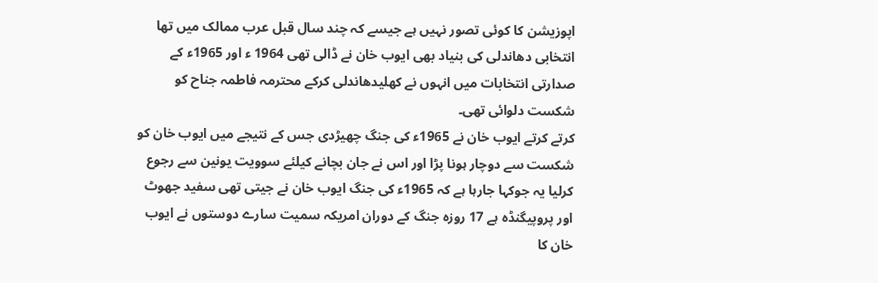اپوزیشن کا کوئی تصور نہیں ہے جیسے کہ چند سال قبل عرب ممالک میں تھا انتخابی دھاندلی کی بنیاد بھی ایوب خان نے ڈالی تھی 1964 ء اور 1965ء کے صدارتی انتخابات میں انہوں نے کھلیدھاندلی کرکے محترمہ فاطمہ جناح کو شکست دلوائی تھی۔
کرتے کرتے ایوب خان نے 1965ء کی جنگ چھیڑدی جس کے نتیجے میں ایوب خان کو شکست سے دوچار ہونا پڑا اور اس نے جان بچانے کیلئے سوویت یونین سے رجوع کرلیا یہ جوکہا جارہا ہے کہ 1965ء کی جنگ ایوب خان نے جیتی تھی سفید جھوٹ اور پروپیگنڈہ ہے 17 روزہ جنگ کے دوران امریکہ سمیت سارے دوستوں نے ایوب خان کا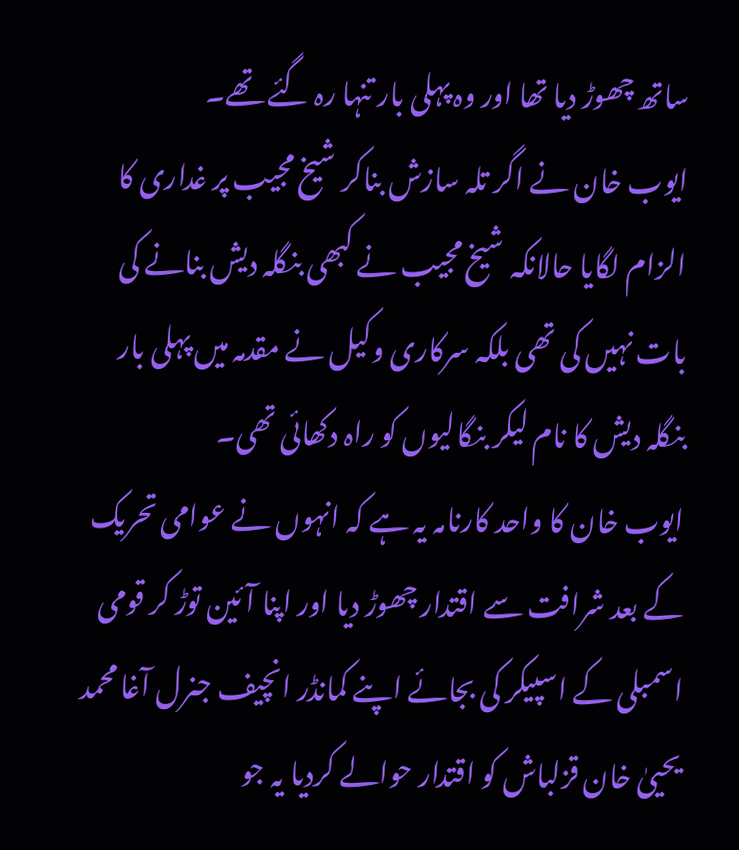ساتھ چھوڑ دیا تھا اور وہ پہلی بار تنہا رہ گئے تھے۔
ایوب خان نے اگر تلہ سازش بناکر شیخ مجیب پر غداری کا الزام لگایا حالانکہ شیخ مجیب نے کبھی بنگلہ دیش بنانے کی بات نہیں کی تھی بلکہ سرکاری وکیل نے مقدمہ میں پہلی بار بنگلہ دیش کا نام لیکر بنگالیوں کو راہ دکھائی تھی۔
ایوب خان کا واحد کارنامہ یہ ہے کہ انہوں نے عوامی تحریک کے بعد شرافت سے اقتدار چھوڑ دیا اور اپنا آئین توڑ کر قومی اسمبلی کے اسپیکر کی بجائے اپنے کمانڈر انچیف جنرل آغا محمد یحییٰ خان قزلباش کو اقتدار حوالے کردیا یہ جو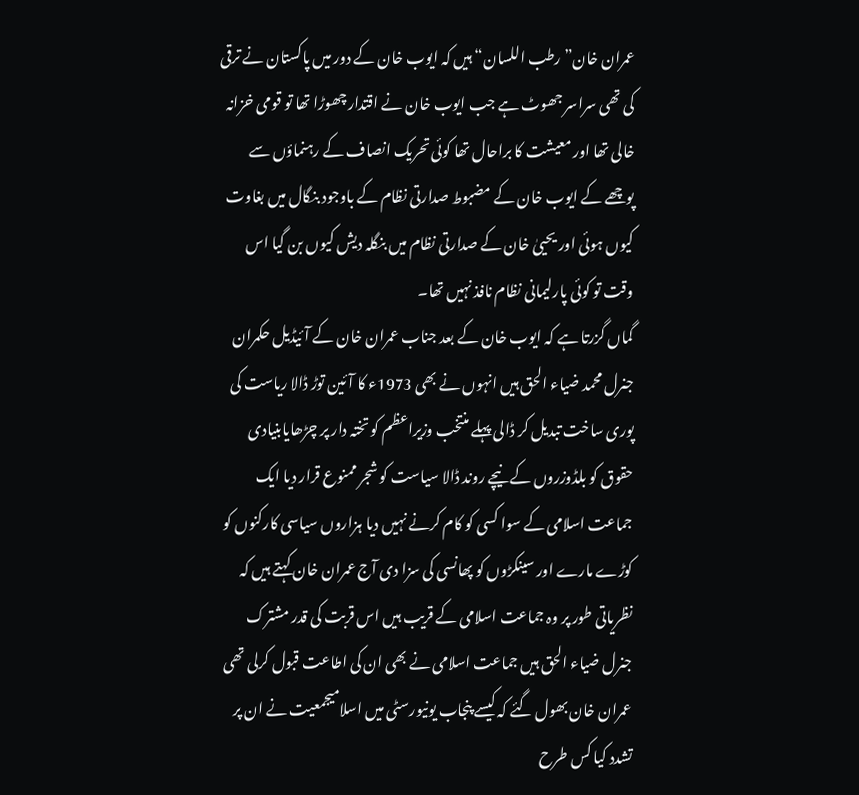عمران خان”رطب اللسان“ ہیں کہ ایوب خان کے دور میں پاکستان نے ترقی کی تھی سراسر جھوٹ ہے جب ایوب خان نے اقتدار چھوڑا تھا تو قومی خزانہ خالی تھا اور معیشت کا براحال تھا کوئی تحریک انصاف کے رہنماؤں سے پوچھے کے ایوب خان کے مضبوط صدارتی نظام کے باوجود بنگال میں بغاوت کیوں ہوئی اور یحییٰ خان کے صدارتی نظام میں بنگلہ دیش کیوں بن گیا اس وقت تو کوئی پارلیمانی نظام نافذ نہیں تھا۔
گماں گزرتا ہے کہ ایوب خان کے بعد جناب عمران خان کے آئیڈیل حکمران جنرل محمد ضیاء الحق ہیں انہوں نے بھی 1973ء کا آئین توڑ ڈالا ریاست کی پوری ساخت تبدیل کر ڈالی پہلے منتخب وزیراعظم کو تختہ دار پر چڑھایابنیادی حقوق کو بلڈوزروں کے نیچے روند ڈالا سیاست کو شجر ممنوع قرار دیا ایک جماعت اسلامی کے سوا کسی کو کام کرنے نہیں دیا ہزاروں سیاسی کارکنوں کو کوڑے مارے اور سینکڑوں کو پھانسی کی سزا دی آج عمران خان کہتے ہیں کہ نظریاتی طور پر وہ جماعت اسلامی کے قریب ہیں اس قربت کی قدر مشترک جنرل ضیاء الحق ہیں جماعت اسلامی نے بھی ان کی اطاعت قبول کرلی تھی عمران خان بھول گئے کہ کیسے پنجاب یونیورسٹی میں اسلامیجمعیت نے ان پر تشدد کیا کس طرح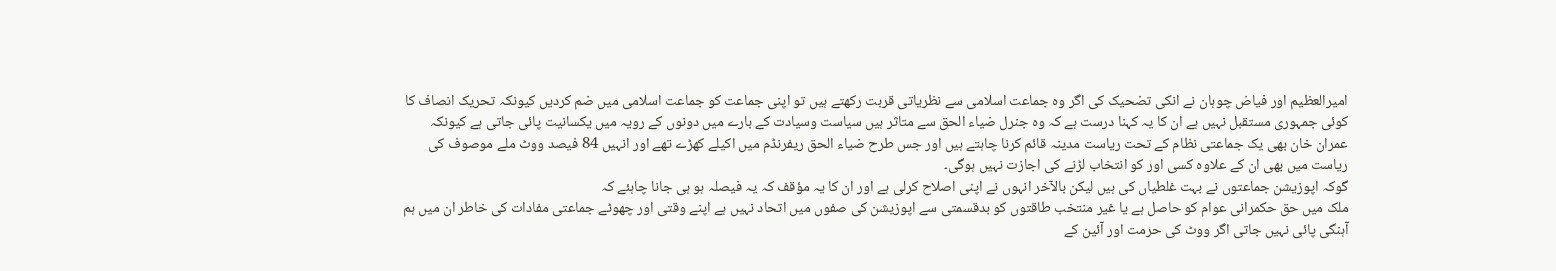امیرالعظیم اور فیاض چوہان نے انکی تضحیک کی اگر وہ جماعت اسلامی سے نظریاتی قربت رکھتے ہیں تو اپنی جماعت کو جماعت اسلامی میں ضم کردیں کیونکہ تحریک انصاف کا کوئی جمہوری مستقبل نہیں ہے ان کا یہ کہنا درست ہے کہ وہ جنرل ضیاء الحق سے متاثر ہیں سیاست وسیادت کے بارے میں دونوں کے رویہ میں یکسانیت پائی جاتی ہے کیونکہ عمران خان بھی یک جماعتی نظام کے تحت ریاست مدینہ قائم کرنا چاہتے ہیں اور جس طرح ضیاء الحق ریفرنڈم میں اکیلے کھڑے تھے اور انہیں 84 فیصد ووٹ ملے موصوف کی ریاست میں بھی ان کے علاوہ کسی اور کو انتخاب لڑنے کی اجازت نہیں ہوگی۔
گوکہ اپوزیشن جماعتوں نے بہت غلطیاں کی ہیں لیکن بالآخر انہوں نے اپنی اصلاح کرلی ہے اور ان کا یہ مؤقف کہ یہ فیصلہ ہو ہی جانا چاہئے کہ
ملک میں حق حکمرانی عوام کو حاصل ہے یا غیر منتخب طاقتوں کو بدقسمتی سے اپوزیشن کی صفوں میں اتحاد نہیں ہے اپنے وقتی اور چھوٹے جماعتی مفادات کی خاطر ان میں ہم آہنگی پائی نہیں جاتی اگر ووٹ کی حرمت اور آئین کے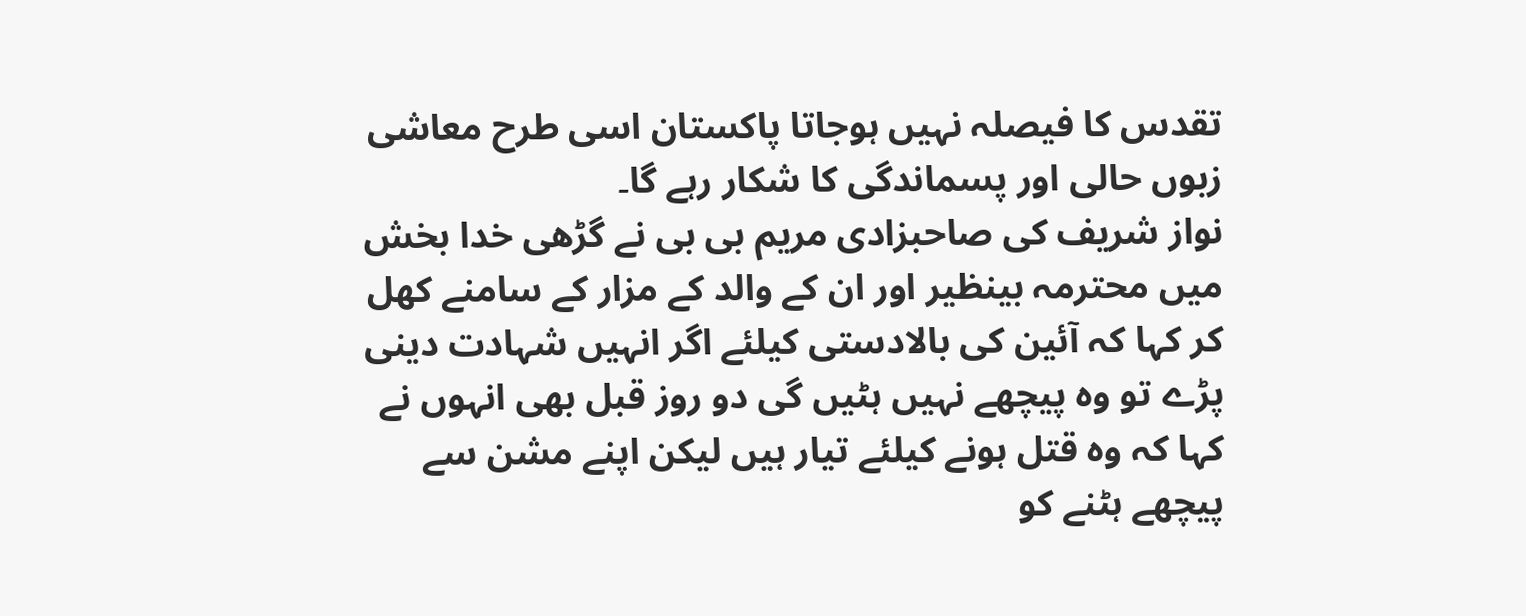تقدس کا فیصلہ نہیں ہوجاتا پاکستان اسی طرح معاشی زبوں حالی اور پسماندگی کا شکار رہے گا۔
نواز شریف کی صاحبزادی مریم بی بی نے گڑھی خدا بخش میں محترمہ بینظیر اور ان کے والد کے مزار کے سامنے کھل کر کہا کہ آئین کی بالادستی کیلئے اگر انہیں شہادت دینی پڑے تو وہ پیچھے نہیں ہٹیں گی دو روز قبل بھی انہوں نے کہا کہ وہ قتل ہونے کیلئے تیار ہیں لیکن اپنے مشن سے پیچھے ہٹنے کو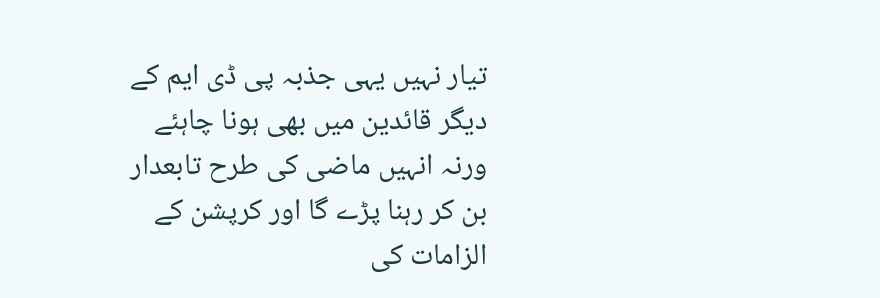تیار نہیں یہی جذبہ پی ڈی ایم کے دیگر قائدین میں بھی ہونا چاہئے ورنہ انہیں ماضی کی طرح تابعدار بن کر رہنا پڑے گا اور کرپشن کے الزامات کی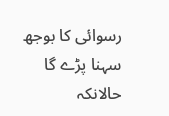رسوائی کا بوجھ سہنا پڑے گا حالانکہ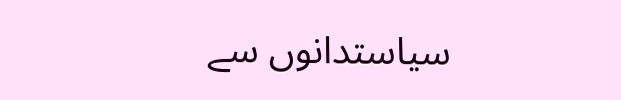سیاستدانوں سے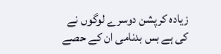زیادہ کرپشن دوسرے لوگوں نے کی ہے بس بدنامی ان کے حصے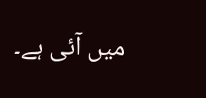میں آئی ہے۔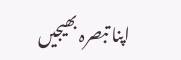اپنا تبصرہ بھیجیں